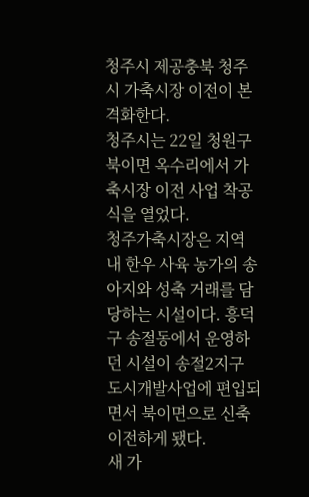청주시 제공충북 청주시 가축시장 이전이 본격화한다.
청주시는 22일 청원구 북이면 옥수리에서 가축시장 이전 사업 착공식을 열었다.
청주가축시장은 지역 내 한우 사육 농가의 송아지와 성축 거래를 담당하는 시설이다. 흥덕구 송절동에서 운영하던 시설이 송절2지구 도시개발사업에 편입되면서 북이면으로 신축 이전하게 됐다.
새 가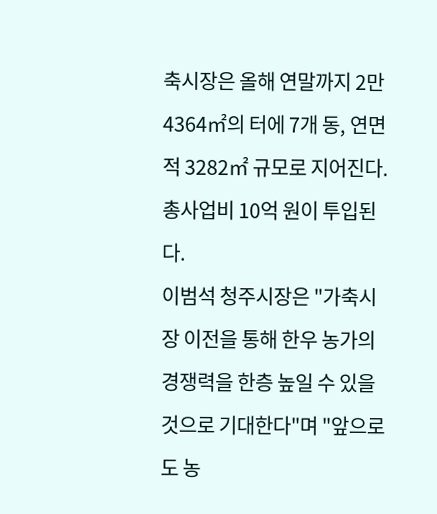축시장은 올해 연말까지 2만 4364㎡의 터에 7개 동, 연면적 3282㎡ 규모로 지어진다. 총사업비 10억 원이 투입된다.
이범석 청주시장은 "가축시장 이전을 통해 한우 농가의 경쟁력을 한층 높일 수 있을 것으로 기대한다"며 "앞으로도 농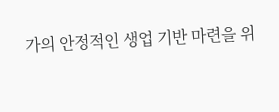가의 안정적인 생업 기반 마련을 위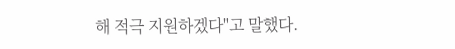해 적극 지원하겠다"고 말했다.